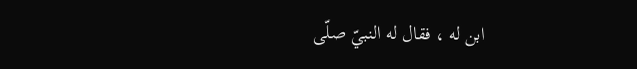ابن له ، فقال له النبيّ صلّى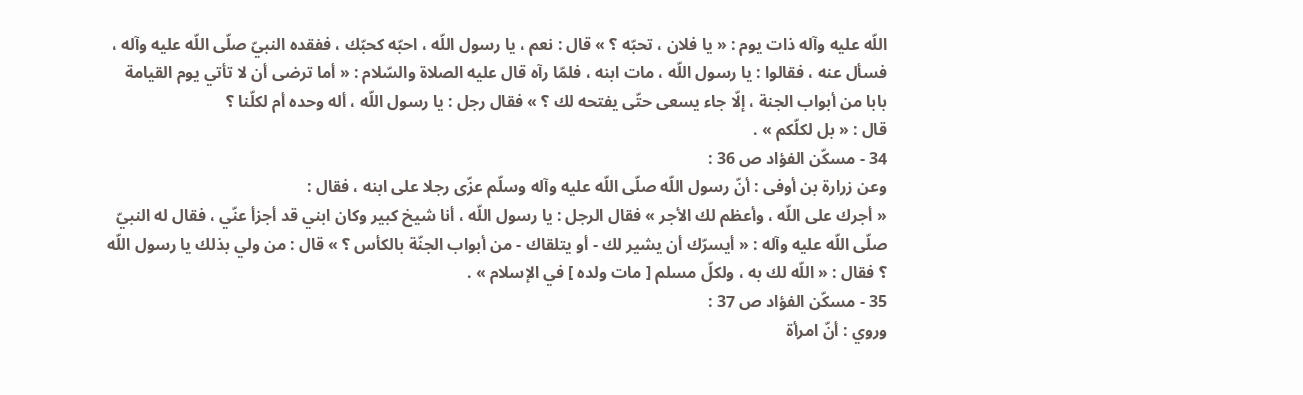اللّه عليه وآله ذات يوم : « يا فلان ، تحبّه ؟ » قال : نعم ، يا رسول اللّه ، احبّه كحبّك ، ففقده النبيّ صلّى اللّه عليه وآله ، فسأل عنه ، فقالوا : يا رسول اللّه ، مات ابنه ، فلمّا رآه قال عليه الصلاة والسّلام : « أما ترضى أن لا تأتي يوم القيامة بابا من أبواب الجنة ، إلّا جاء يسعى حتّى يفتحه لك ؟ » فقال رجل : يا رسول اللّه ، أله وحده أم لكلّنا ؟
قال : « بل لكلّكم » .
34 - مسكّن الفؤاد ص 36 :
وعن زرارة بن أوفى : أنّ رسول اللّه صلّى اللّه عليه وآله وسلّم عزّى رجلا على ابنه ، فقال :
« أجرك على اللّه ، وأعظم لك الأجر » فقال الرجل : يا رسول اللّه ، أنا شيخ كبير وكان ابني قد أجزأ عنّي ، فقال له النبيّ صلّى اللّه عليه وآله : « أيسرّك أن يشير لك - أو يتلقاك - من أبواب الجنّة بالكأس ؟ » قال : من ولي بذلك يا رسول اللّه ؟ فقال : « اللّه لك به ، ولكلّ مسلم [ مات ولده ] في الإسلام » .
35 - مسكّن الفؤاد ص 37 :
وروي : أنّ امرأة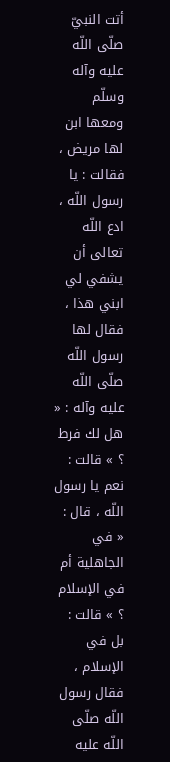أتت النبيّ صلّى اللّه عليه وآله وسلّم ومعها ابن لها مريض ، فقالت : يا رسول اللّه ، ادع اللّه تعالى أن يشفي لي ابني هذا ، فقال لها رسول اللّه صلّى اللّه عليه وآله : « هل لك فرط ؟ » قالت : نعم يا رسول اللّه ، قال : « في الجاهلية أم في الإسلام ؟ » قالت : بل في الإسلام ، فقال رسول اللّه صلّى اللّه عليه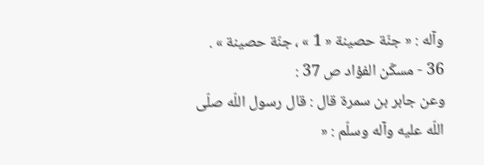وآله : « جنّة حصينة « 1 » ، جنّة حصينة » .
36 - مسكّن الفؤاد ص 37 :
وعن جابر بن سمرة قال : قال رسول اللّه صلّى اللّه عليه وآله وسلّم : «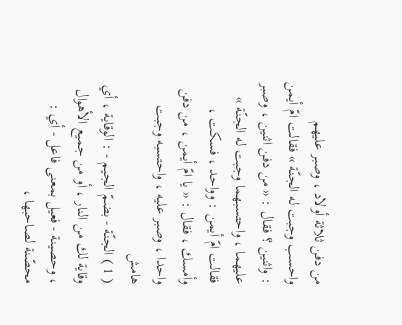من دفن ثلاثة أولاد ، وصبر عليهم واحسب وجبت له الجنّة » فقالت امّ أيمن : واثنين ؟ فقال : « من دفن اثنين ، وصبر عليهما ، واحتسبهما وجبت له الجنّة » فقالت امّ أيمن : وواحد ، فسكت ، وأمسك ، فقال : « يا امّ أيمن ، من دفن واحدا ، وصبر عليه ، واحتسبه وجبت
هامش
( 1 ) الجنّة - بضمّ الجيم - : الوقاية ، أي وقاية لك من النار ، أو من جميع الأهوال ، وحصينة - فعيل بمعنى فاعل - أي : محصّنة لصاحبها ،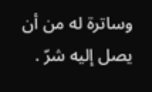وساترة له من أن يصل إليه شرّ .